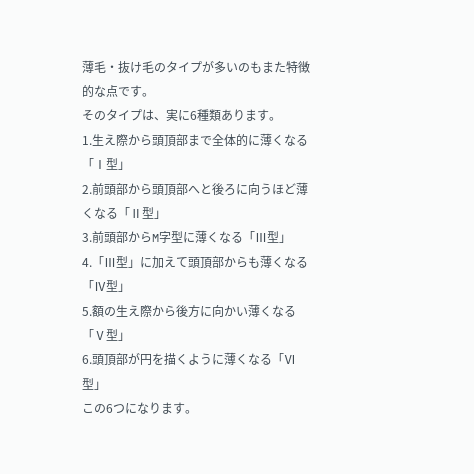薄毛・抜け毛のタイプが多いのもまた特徴的な点です。
そのタイプは、実に6種類あります。
1.生え際から頭頂部まで全体的に薄くなる「Ⅰ型」
2.前頭部から頭頂部へと後ろに向うほど薄くなる「Ⅱ型」
3.前頭部からM字型に薄くなる「Ⅲ型」
4.「Ⅲ型」に加えて頭頂部からも薄くなる「Ⅳ型」
5.額の生え際から後方に向かい薄くなる「Ⅴ型」
6.頭頂部が円を描くように薄くなる「Ⅵ型」
この6つになります。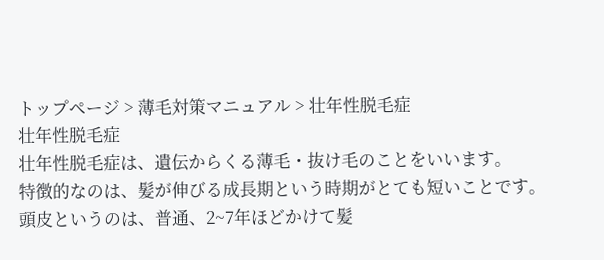トップページ > 薄毛対策マニュアル > 壮年性脱毛症
壮年性脱毛症
壮年性脱毛症は、遺伝からくる薄毛・抜け毛のことをいいます。
特徴的なのは、髪が伸びる成長期という時期がとても短いことです。
頭皮というのは、普通、2~7年ほどかけて髪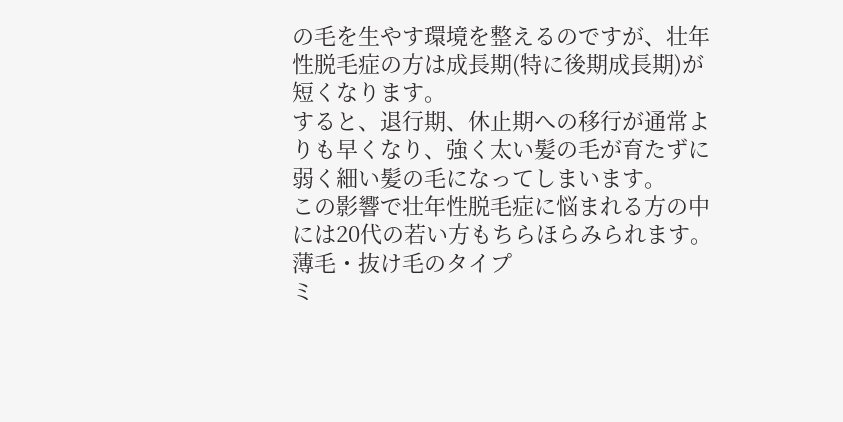の毛を生やす環境を整えるのですが、壮年性脱毛症の方は成長期(特に後期成長期)が短くなります。
すると、退行期、休止期への移行が通常よりも早くなり、強く太い髪の毛が育たずに弱く細い髪の毛になってしまいます。
この影響で壮年性脱毛症に悩まれる方の中には20代の若い方もちらほらみられます。
薄毛・抜け毛のタイプ
ミ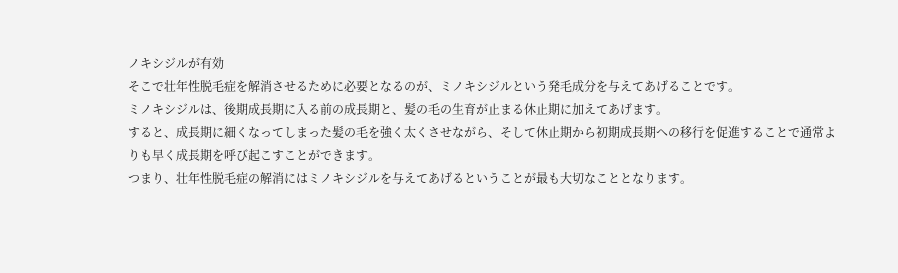ノキシジルが有効
そこで壮年性脱毛症を解消させるために必要となるのが、ミノキシジルという発毛成分を与えてあげることです。
ミノキシジルは、後期成長期に入る前の成長期と、髪の毛の生育が止まる休止期に加えてあげます。
すると、成長期に細くなってしまった髪の毛を強く太くさせながら、そして休止期から初期成長期への移行を促進することで通常よりも早く成長期を呼び起こすことができます。
つまり、壮年性脱毛症の解消にはミノキシジルを与えてあげるということが最も大切なこととなります。